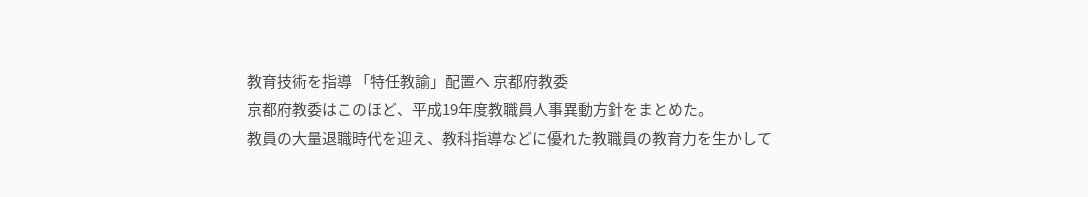教育技術を指導 「特任教諭」配置へ 京都府教委
京都府教委はこのほど、平成19年度教職員人事異動方針をまとめた。
教員の大量退職時代を迎え、教科指導などに優れた教職員の教育力を生かして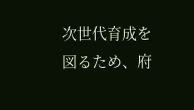次世代育成を図るため、府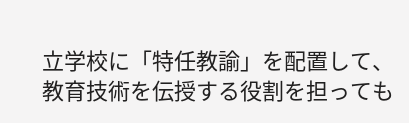立学校に「特任教諭」を配置して、教育技術を伝授する役割を担っても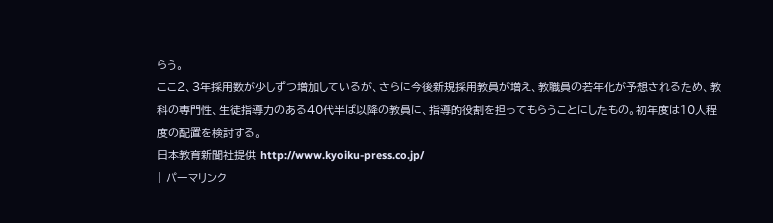らう。
ここ2、3年採用数が少しずつ増加しているが、さらに今後新規採用教員が増え、教職員の若年化が予想されるため、教科の専門性、生徒指導力のある40代半ば以降の教員に、指導的役割を担ってもらうことにしたもの。初年度は10人程度の配置を検討する。
日本教育新聞社提供 http://www.kyoiku-press.co.jp/
| パーマリンク